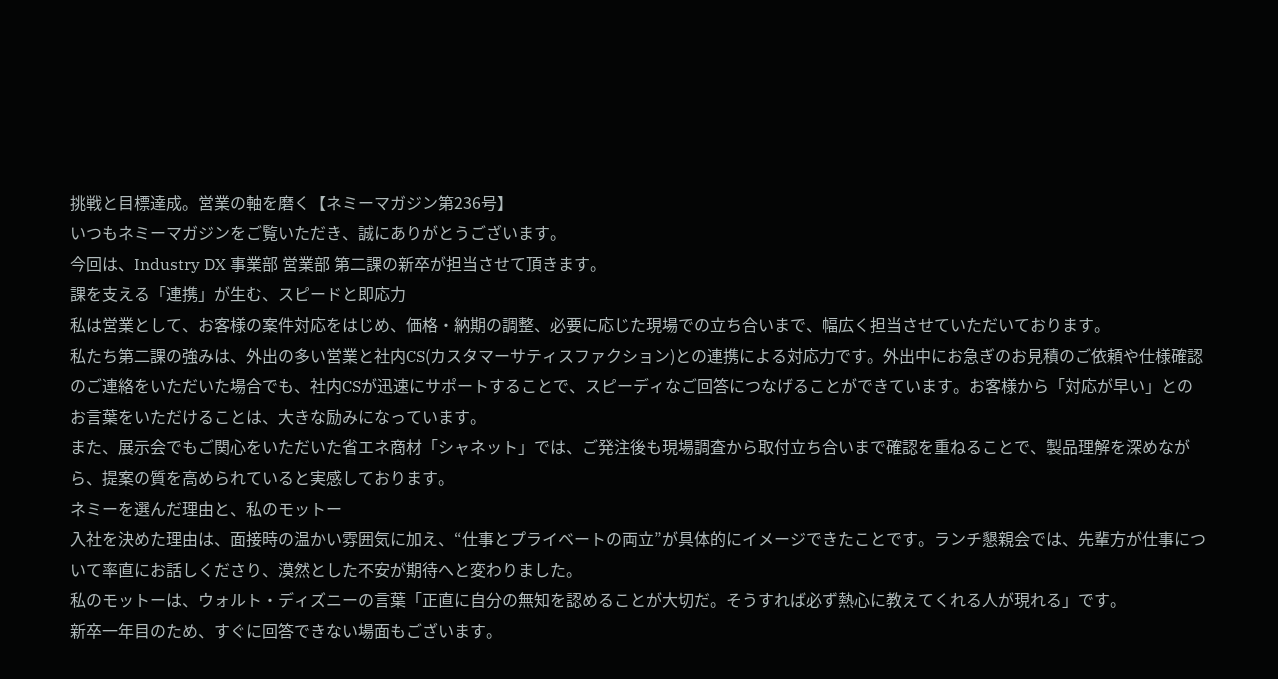挑戦と目標達成。営業の軸を磨く【ネミーマガジン第236号】
いつもネミーマガジンをご覧いただき、誠にありがとうございます。
今回は、Industry DX 事業部 営業部 第二課の新卒が担当させて頂きます。
課を支える「連携」が生む、スピードと即応力
私は営業として、お客様の案件対応をはじめ、価格・納期の調整、必要に応じた現場での立ち合いまで、幅広く担当させていただいております。
私たち第二課の強みは、外出の多い営業と社内CS(カスタマーサティスファクション)との連携による対応力です。外出中にお急ぎのお見積のご依頼や仕様確認のご連絡をいただいた場合でも、社内CSが迅速にサポートすることで、スピーディなご回答につなげることができています。お客様から「対応が早い」とのお言葉をいただけることは、大きな励みになっています。
また、展示会でもご関心をいただいた省エネ商材「シャネット」では、ご発注後も現場調査から取付立ち合いまで確認を重ねることで、製品理解を深めながら、提案の質を高められていると実感しております。
ネミーを選んだ理由と、私のモットー
入社を決めた理由は、面接時の温かい雰囲気に加え、“仕事とプライベートの両立”が具体的にイメージできたことです。ランチ懇親会では、先輩方が仕事について率直にお話しくださり、漠然とした不安が期待へと変わりました。
私のモットーは、ウォルト・ディズニーの言葉「正直に自分の無知を認めることが大切だ。そうすれば必ず熱心に教えてくれる人が現れる」です。
新卒一年目のため、すぐに回答できない場面もございます。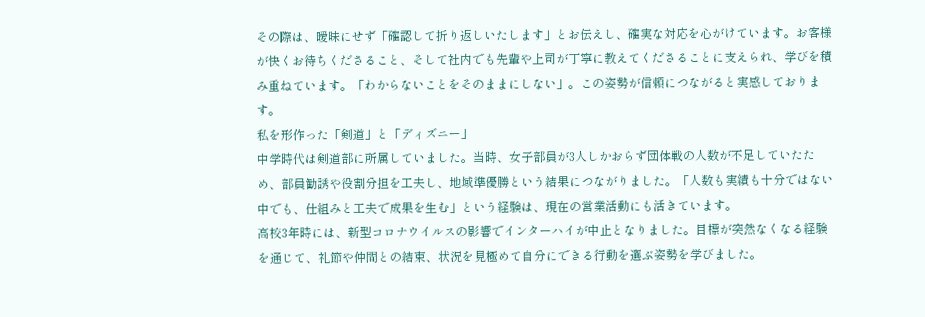その際は、曖昧にせず「確認して折り返しいたします」とお伝えし、確実な対応を心がけています。お客様が快くお待ちくださること、そして社内でも先輩や上司が丁寧に教えてくださることに支えられ、学びを積み重ねています。「わからないことをそのままにしない」。この姿勢が信頼につながると実感しております。
私を形作った「剣道」と「ディズニー」
中学時代は剣道部に所属していました。当時、女子部員が3人しかおらず団体戦の人数が不足していたため、部員勧誘や役割分担を工夫し、地域準優勝という結果につながりました。「人数も実績も十分ではない中でも、仕組みと工夫で成果を生む」という経験は、現在の営業活動にも活きています。
高校3年時には、新型コロナウイルスの影響でインターハイが中止となりました。目標が突然なくなる経験を通じて、礼節や仲間との結束、状況を見極めて自分にできる行動を選ぶ姿勢を学びました。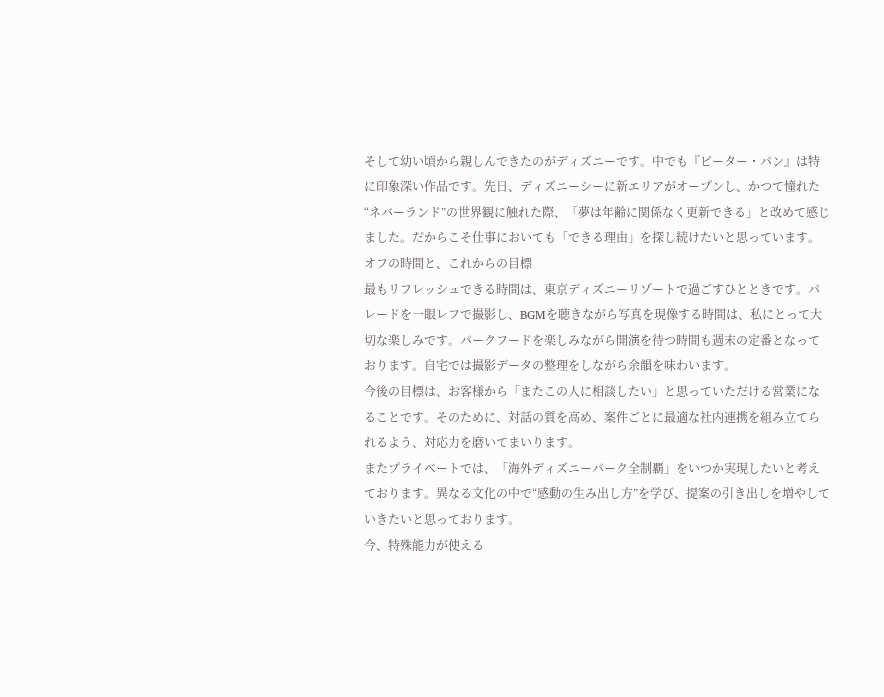そして幼い頃から親しんできたのがディズニーです。中でも『ピーター・パン』は特に印象深い作品です。先日、ディズニーシーに新エリアがオープンし、かつて憧れた“ネバーランド”の世界観に触れた際、「夢は年齢に関係なく更新できる」と改めて感じました。だからこそ仕事においても「できる理由」を探し続けたいと思っています。
オフの時間と、これからの目標
最もリフレッシュできる時間は、東京ディズニーリゾートで過ごすひとときです。パレードを一眼レフで撮影し、BGMを聴きながら写真を現像する時間は、私にとって大切な楽しみです。パークフードを楽しみながら開演を待つ時間も週末の定番となっております。自宅では撮影データの整理をしながら余韻を味わいます。
今後の目標は、お客様から「またこの人に相談したい」と思っていただける営業になることです。そのために、対話の質を高め、案件ごとに最適な社内連携を組み立てられるよう、対応力を磨いてまいります。
またプライベートでは、「海外ディズニーパーク全制覇」をいつか実現したいと考えております。異なる文化の中で“感動の生み出し方”を学び、提案の引き出しを増やしていきたいと思っております。
今、特殊能力が使える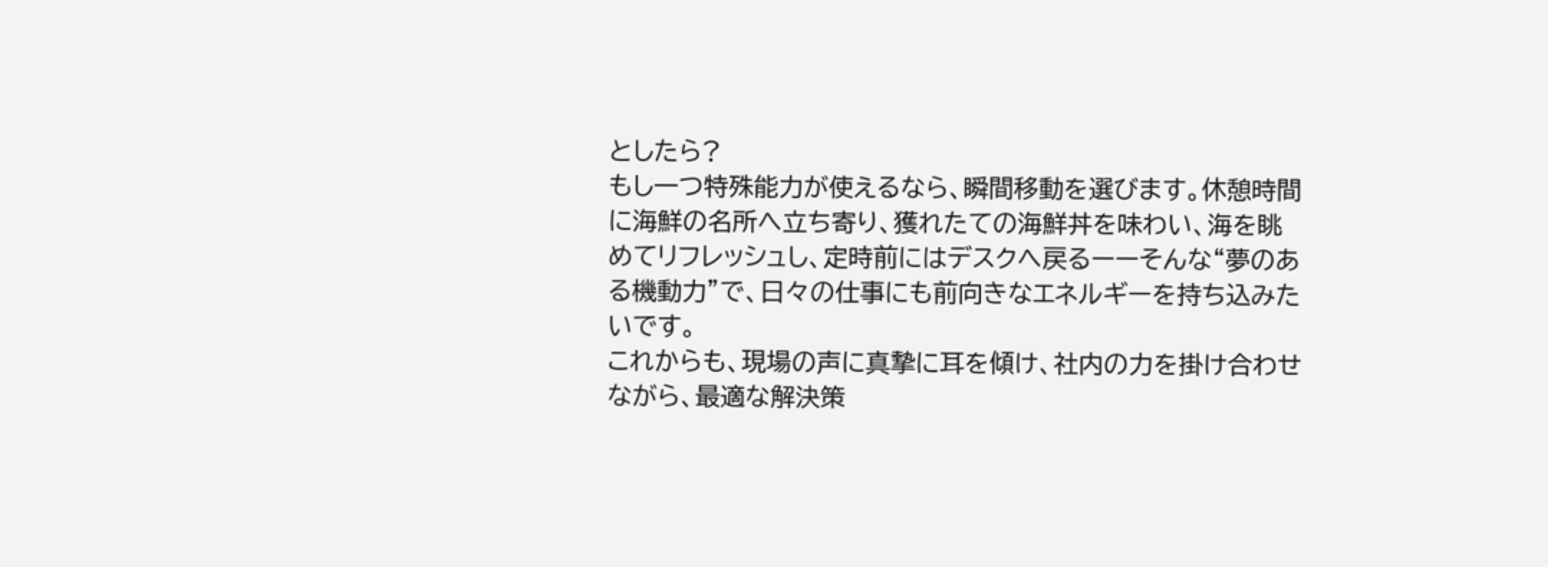としたら?
もし一つ特殊能力が使えるなら、瞬間移動を選びます。休憩時間に海鮮の名所へ立ち寄り、獲れたての海鮮丼を味わい、海を眺めてリフレッシュし、定時前にはデスクへ戻るーーそんな“夢のある機動力”で、日々の仕事にも前向きなエネルギーを持ち込みたいです。
これからも、現場の声に真摯に耳を傾け、社内の力を掛け合わせながら、最適な解決策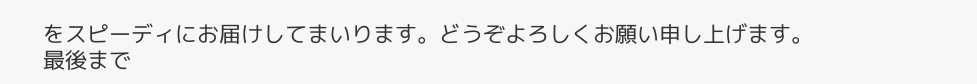をスピーディにお届けしてまいります。どうぞよろしくお願い申し上げます。
最後まで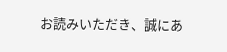お読みいただき、誠にあ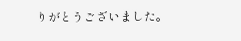りがとうございました。